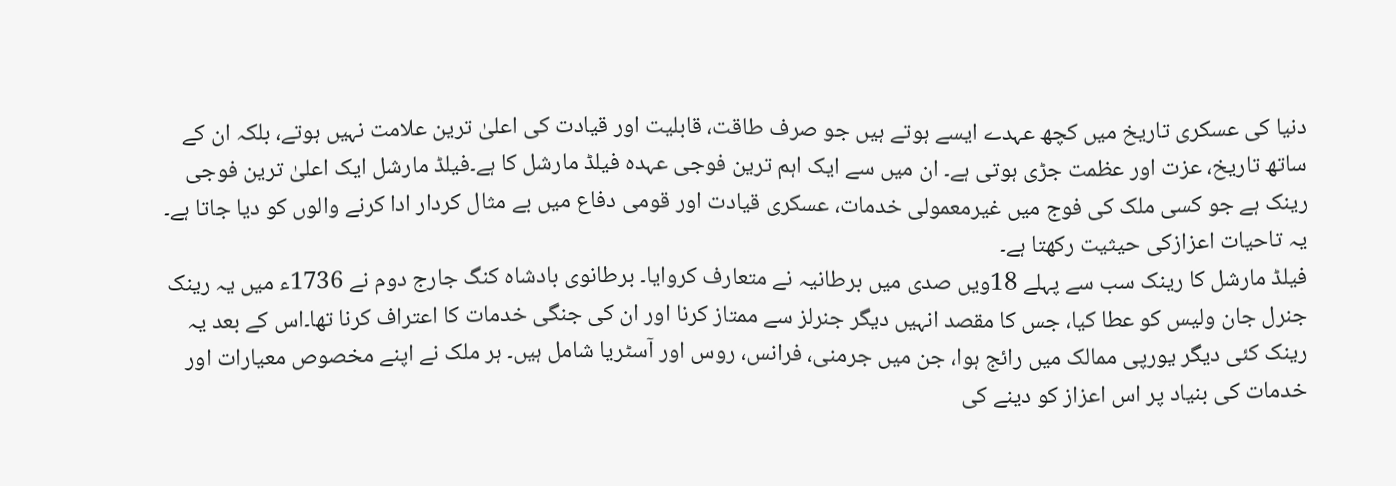دنیا کی عسکری تاریخ میں کچھ عہدے ایسے ہوتے ہیں جو صرف طاقت، قابلیت اور قیادت کی اعلیٰ ترین علامت نہیں ہوتے، بلکہ ان کے ساتھ تاریخ، عزت اور عظمت جڑی ہوتی ہے۔ ان میں سے ایک اہم ترین فوجی عہدہ فیلڈ مارشل کا ہے۔فیلڈ مارشل ایک اعلیٰ ترین فوجی رینک ہے جو کسی ملک کی فوج میں غیرمعمولی خدمات، عسکری قیادت اور قومی دفاع میں بے مثال کردار ادا کرنے والوں کو دیا جاتا ہے۔ یہ تاحیات اعزازکی حیثیت رکھتا ہے۔
فیلڈ مارشل کا رینک سب سے پہلے 18ویں صدی میں برطانیہ نے متعارف کروایا۔ برطانوی بادشاہ کنگ جارج دوم نے 1736ء میں یہ رینک جنرل جان ولیس کو عطا کیا، جس کا مقصد انہیں دیگر جنرلز سے ممتاز کرنا اور ان کی جنگی خدمات کا اعتراف کرنا تھا۔اس کے بعد یہ رینک کئی دیگر یورپی ممالک میں رائج ہوا، جن میں جرمنی، فرانس، روس اور آسٹریا شامل ہیں۔ ہر ملک نے اپنے مخصوص معیارات اور خدمات کی بنیاد پر اس اعزاز کو دینے کی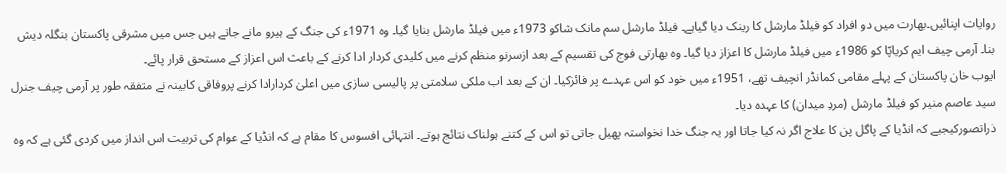روایات اپنائیں۔بھارت میں دو افراد کو فیلڈ مارشل کا رینک دیا گیاہے۔ فیلڈ مارشل سم مانک شاکو 1973ء میں فیلڈ مارشل بنایا گیا۔ وہ 1971ء کی جنگ کے ہیرو مانے جاتے ہیں جس میں مشرقی پاکستان بنگلہ دیش بنا۔ آرمی چیف ایم کریاپّا کو 1986ء میں فیلڈ مارشل کا اعزاز دیا گیا۔ وہ بھارتی فوج کی تقسیم کے بعد ازسرنو منظم کرنے میں کلیدی کردار ادا کرنے کے باعث اس اعزاز کے مستحق قرار پائے۔
ایوب خان پاکستان کے پہلے مقامی کمانڈر انچیف تھے، 1951ء میں خود کو اس عہدے پر فائزکیا۔ ان کے بعد اب ملکی سلامتی پر پالیسی سازی میں اعلیٰ کردارادا کرنے پروفاقی کابینہ نے متفقہ طور پر آرمی چیف جنرل سید عاصم منیر کو فیلڈ مارشل (مردِ میدان) کا عہدہ دیا۔
ذراتصورکیجیے کہ انڈیا کے پاگل پن کا علاج اگر نہ کیا جاتا اور یہ جنگ خدا نخواستہ پھیل جاتی تو اس کے کتنے ہولناک نتائج ہوتے۔ انتہائی افسوس کا مقام ہے کہ انڈیا کے عوام کی تربیت اس انداز میں کردی گئی ہے کہ وہ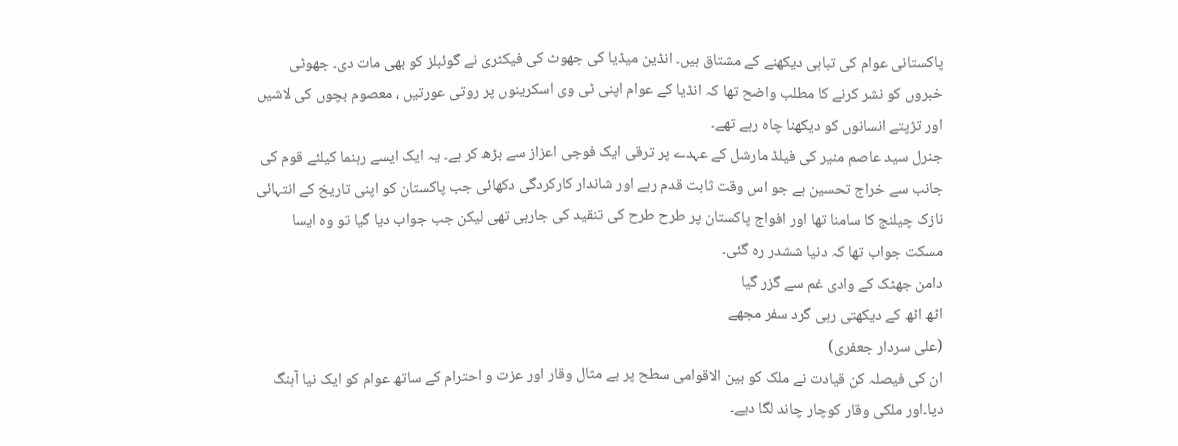پاکستانی عوام کی تباہی دیکھنے کے مشتاق ہیں۔ انڈین میڈیا کی جھوٹ کی فیکٹری نے گوئبلز کو بھی مات دی۔ جھوٹی خبروں کو نشر کرنے کا مطلب واضح تھا کہ انڈیا کے عوام اپنی ٹی وی اسکرینوں پر روتی عورتیں ، معصوم بچوں کی لاشیں اور تڑپتے انسانوں کو دیکھنا چاہ رہے تھے۔
جنرل سید عاصم منیر کی فیلڈ مارشل کے عہدے پر ترقی ایک فوجی اعزاز سے بڑھ کر ہے۔ یہ ایک ایسے رہنما کیلئے قوم کی جانب سے خراج تحسین ہے جو اس وقت ثابت قدم رہے اور شاندار کارکردگی دکھائی جب پاکستان کو اپنی تاریخ کے انتہائی نازک چیلنج کا سامنا تھا اور افواج پاکستان پر طرح طرح کی تنقید کی جارہی تھی لیکن جب جواب دیا گیا تو وہ ایسا مسکت جواب تھا کہ دنیا ششدر رہ گئی۔
دامن جھٹک کے وادی غم سے گزر گیا
اٹھ اٹھ کے دیکھتی رہی گرد سفر مجھے
(علی سردار جعفری)
ان کی فیصلہ کن قیادت نے ملک کو بین الاقوامی سطح پر بے مثال وقار اور عزت و احترام کے ساتھ عوام کو ایک نیا آہنگ دیا۔اور ملکی وقار کوچار چاند لگا دیے۔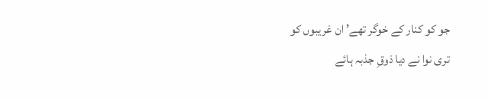جو کو کنار کے خوگر تھے’ ان غریبوں کو
تری نوا نے دیا ذوقِ جذبہ ہائے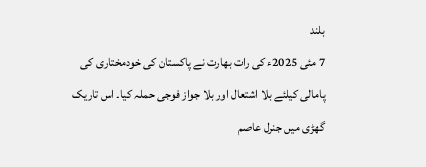بلند
7 مئی 2025ء کی رات بھارت نے پاکستان کی خودمختاری کی پامالی کیلئے بلا اشتعال اور بلا جواز فوجی حملہ کیا۔ اس تاریک گھڑی میں جنرل عاصم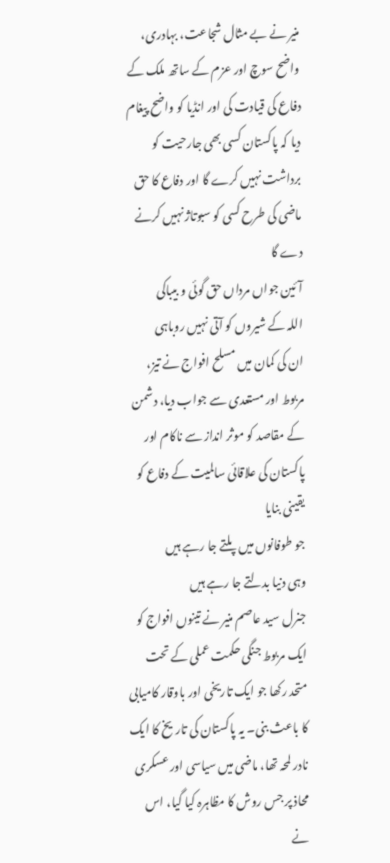منیر نے بے مثال شجاعت، بہادری، واضح سوچ اور عزم کے ساتھ ملک کے دفاع کی قیادت کی اور انڈیا کو واضح پیغام دیا کہ پاکستان کسی بھی جارحیت کو برداشت نہیں کرے گا اور دفاع کا حق ماضی کی طرح کسی کو سبوتاژ نہیں کرنے دے گا
آئین جواں مرداں حق گوئی و بیباکی
اللہ کے شیروں کو آتی نہیں روباہی
ان کی کمان میں مسلح افواج نے تیز، مربوط اور مستعدی سے جواب دیا، دشمن کے مقاصد کو موثر انداز سے ناکام اور پاکستان کی علاقائی سالمیت کے دفاع کو یقینی بنایا
جو طوفانوں میں پلتے جا رہے ہیں
وہی دنیا بدلتے جا رہے ہیں
جنرل سید عاصم منیر نے تینوں افواج کو ایک مربوط جنگی حکمت عملی کے تحت متحد رکھا جو ایک تاریخی اور باوقار کامیابی کا باعث بنی۔ یہ پاکستان کی تاریخ کا ایک نادر لمحہ تھا، ماضی میں سیاسی اور عسکری محاذ پر جس روش کا مظاہرہ کیا گیا، اس نے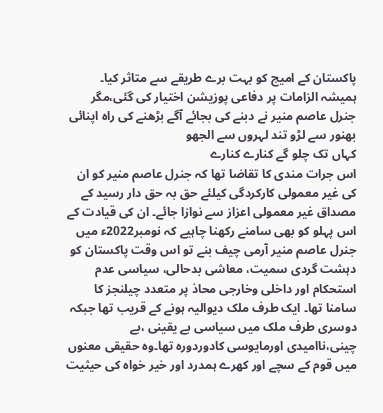پاکستان کے امیج کو بہت برے طریقے سے متاثر کیا۔ ہمیشہ الزامات پر دفاعی پوزیشن اختیار کی گئی،مگر جنرل عاصم منیر نے دبنے کی بجائے آگے بڑھنے کی راہ اپنائی
بھنور سے لڑو تند لہروں سے الجھو
کہاں تک چلو گے کنارے کنارے
اس جرات مندی کا تقاضا تھا کہ جنرل عاصم منیر کو ان کی غیر معمولی کارکردگی کیلئے حق بہ حق دار رسید کے مصداق غیر معمولی اعزاز سے نوازا جائے۔ ان کی قیادت کے اس پہلو کو بھی سامنے رکھنا چاہیے کہ نومبر2022ء میں جنرل عاصم منیر آرمی چیف بنے تو اس وقت پاکستان کو دہشت گردی سمیت، معاشی بدحالی، سیاسی عدم استحکام اور داخلی وخارجی محاذ پر متعدد چیلنجز کا سامنا تھا۔ ایک طرف ملک دیوالیہ ہونے کے قریب تھا جبکہ دوسری طرف ملک میں سیاسی بے یقینی ،بے چینی،ناامیدی اورمایوسی کادوردورہ تھا۔وہ حقیقی معنوں میں قوم کے سچے اور کھرے ہمدرد اور خیر خواہ کی حیثیت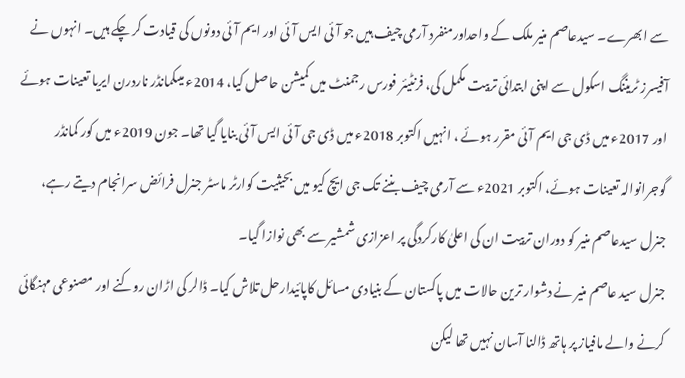سے ابھرے۔ سیدعاصم منیر ملک کے واحداورمنفرد آرمی چیف ہیں جو آئی ایس آئی اور ایم آئی دونوں کی قیادت کر چکے ہیں۔ انہوں نے آفیسرز ٹریننگ اسکول سے اپنی ابتدائی تربیت مکمل کی، فرنٹیئر فورس رجمنٹ میں کمیشن حاصل کیا، 2014ء میںکمانڈر ناردرن ایریا تعینات ہوئے اور 2017ء میں ڈی جی ایم آئی مقرر ہوئے ، انہیں اکتوبر 2018ء میں ڈی جی آئی ایس آئی بنایا گیا تھا۔ جون 2019ء میں کور کمانڈر گوجرانوالہ تعینات ہوئے، اکتوبر 2021ء سے آرمی چیف بننے تک جی ایچ کیو میں بحیثیت کوارٹر ماسٹر جنرل فرائض سرانجام دیتے رہے، جنرل سیدعاصم منیر کو دوران تربیت ان کی اعلیٰ کارکردگی پر اعزازی شمشیر سے بھی نوازا گیا۔
جنرل سید عاصم منیر نے دشوار ترین حالات میں پاکستان کے بنیادی مسائل کاپائیدارحل تلاش کیا۔ ڈالر کی اڑان روکنے اور مصنوعی مہنگائی کرنے والے مافیاز پر ہاتھ ڈالنا آسان نہیں تھا لیکن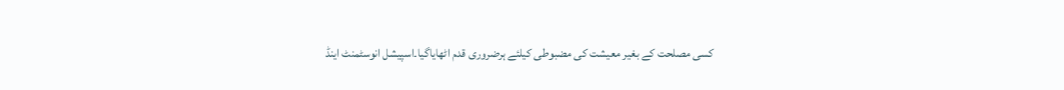کسی مصلحت کے بغیر معیشت کی مضبوطی کیلئے ہرضروری قدم اٹھایاگیا۔اسپیشل انوسٹمنٹ اینڈ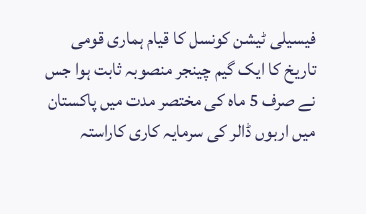فیسیلی ٹیشن کونسل کا قیام ہماری قومی تاریخ کا ایک گیم چینجر منصوبہ ثابت ہوا جس نے صرف 5 ماہ کی مختصر مدت میں پاکستان میں اربوں ڈالر کی سرمایہ کاری کاراستہ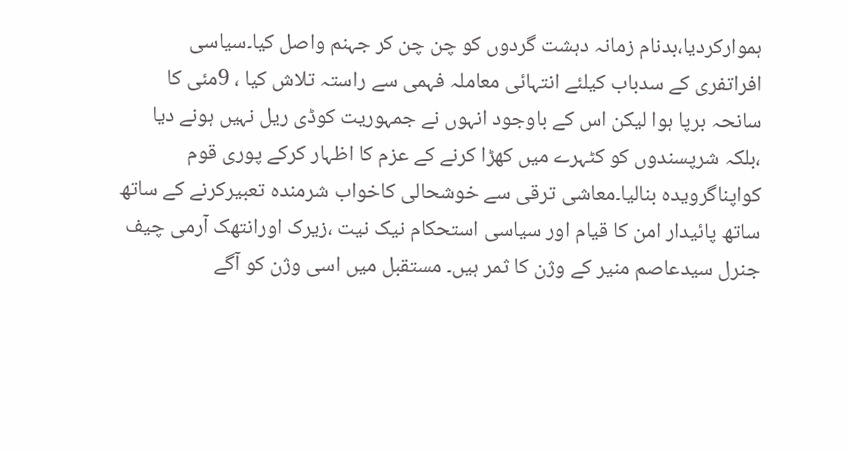ہموارکردیا،بدنام زمانہ دہشت گردوں کو چن چن کر جہنم واصل کیا۔سیاسی افراتفری کے سدباب کیلئے انتہائی معاملہ فہمی سے راستہ تلاش کیا ، 9مئی کا سانحہ برپا ہوا لیکن اس کے باوجود انہوں نے جمہوریت کوڈی ریل نہیں ہونے دیا ،بلکہ شرپسندوں کو کٹہرے میں کھڑا کرنے کے عزم کا اظہار کرکے پوری قوم کواپناگرویدہ بنالیا۔معاشی ترقی سے خوشحالی کاخواب شرمندہ تعبیرکرنے کے ساتھ ساتھ پائیدار امن کا قیام اور سیاسی استحکام نیک نیت ،زیرک اورانتھک آرمی چیف جنرل سیدعاصم منیر کے وژن کا ثمر ہیں۔ مستقبل میں اسی وژن کو آگے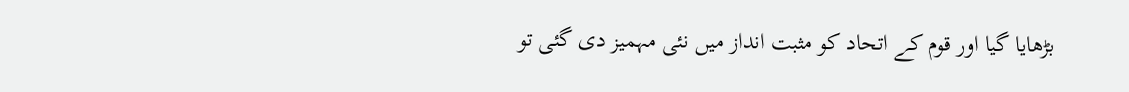بڑھایا گیا اور قوم کے اتحاد کو مثبت انداز میں نئی مہمیز دی گئی تو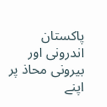پاکستان اندرونی اور بیرونی محاذ پر اپنے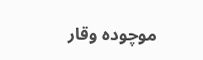موچودہ وقار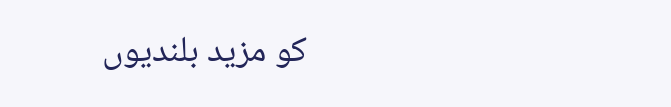کو مزید بلندیوں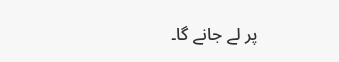پر لے جانے گا۔